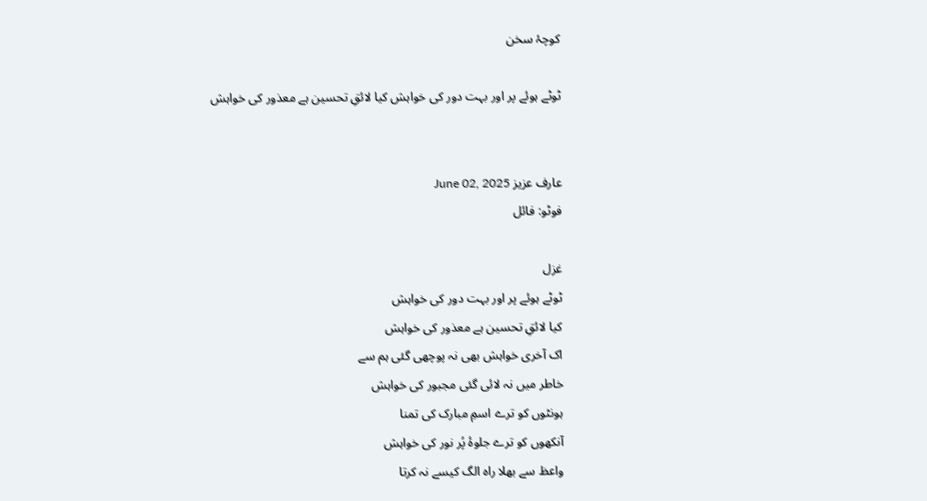کوچۂ سخن

ٹوٹے ہوئے پر اور بہت دور کی خواہش کیا لائقِ تحسین ہے معذور کی خواہش


عارف عزیز June 02, 2025
فوٹو: فائل

غزل
ٹوٹے ہوئے پر اور بہت دور کی خواہش
کیا لائقِ تحسین ہے معذور کی خواہش
اک آخری خواہش بھی نہ پوچھی گئی ہم سے
خاطر میں نہ لائی گئی مجبور کی خواہش
ہونٹوں کو ترے اسمِ مبارک کی تمنا
آنکھوں کو ترے جلوۂ پُر نور کی خواہش
واعظ سے بھلا راہ الگ کیسے نہ کرتا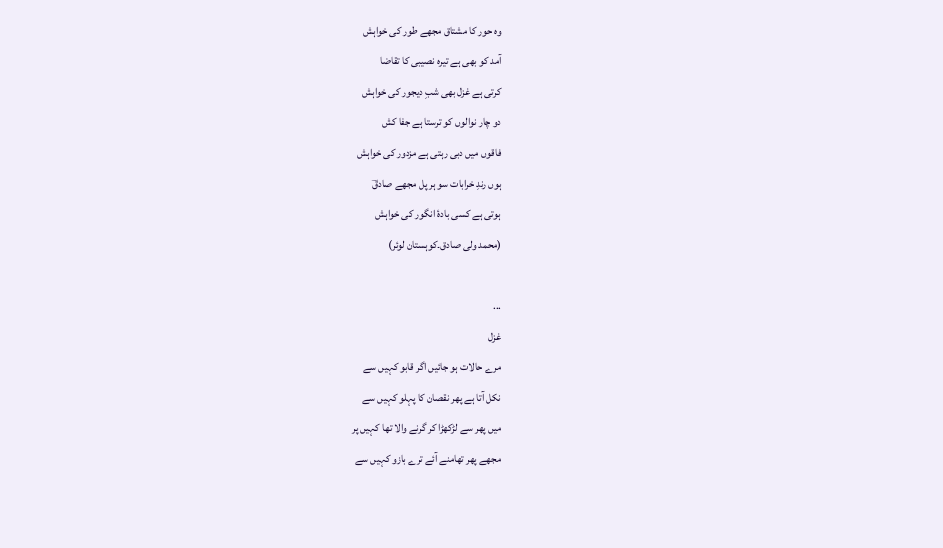وہ حور کا مشتاق مجھے طور کی خواہش
آمد کو بھی ہے تیرہ نصیبی کا تقاضا
کرتی ہے غزل بھی شبِ دیجور کی خواہش
دو چار نوالوں کو ترستا ہے جفا کش
فاقوں میں دبی رہتی ہے مزدور کی خواہش
ہوں رندِ خرابات سو ہر پل مجھے صادقؔ
ہوتی ہے کسی بادۂ انگور کی خواہش
(محمد ولی صادق۔کوہستان لوئر)

...
غزل
مرے حالات ہو جائیں اگر قابو کہیں سے
نکل آتا ہے پھر نقصان کا پہلو کہیں سے
میں پھر سے لڑکھڑا کر گرنے والا تھا کہیں پر
مجھے پھر تھامنے آئے ترے بازو کہیں سے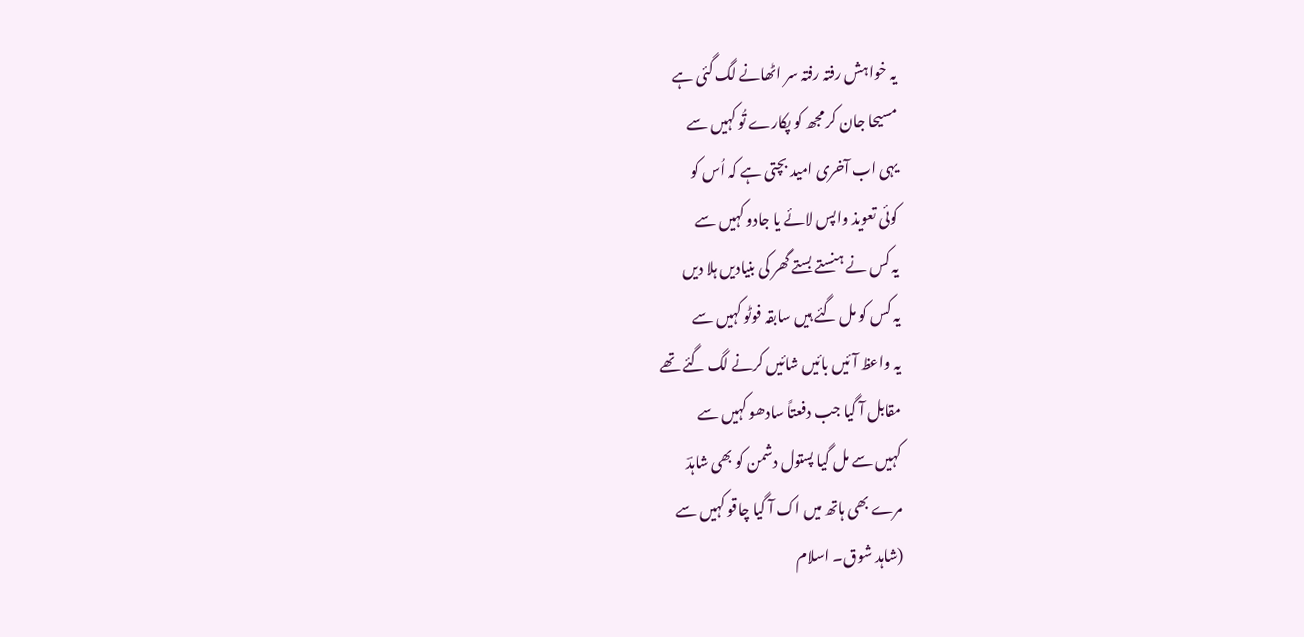یہ خواہش رفتہ رفتہ سر اٹھانے لگ گئی ہے
مسیحا جان کر مجھ کو پکارے تُو کہیں سے
یہی اب آخری امید بچتی ہے کہ اُس کو
کوئی تعویذ واپس لائے یا جادو کہیں سے
یہ کس نے ہنستے بستے گھر کی بنیادیں ہلا دیں
یہ کس کو مل گئے ہیں سابقہ فوٹو کہیں سے
یہ واعظ آئیں بائیں شائیں کرنے لگ گئے تھے
مقابل آ گیا جب دفعتاً سادھو کہیں سے
کہیں سے مل گیا پستول دشمن کو بھی شاہدؔ
مرے بھی ہاتھ میں اک آ گیا چاقو کہیں سے
(شاہد شوق۔ اسلام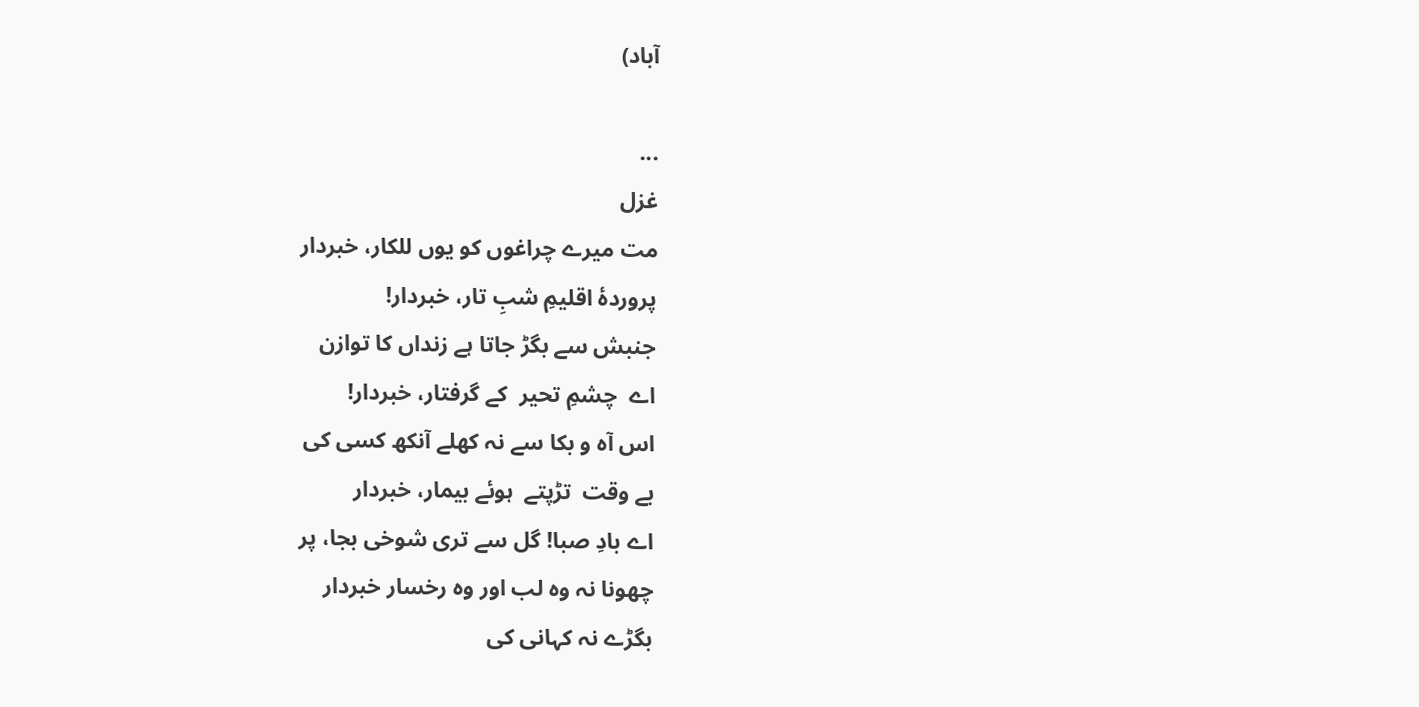آباد)

...
غزل
مت میرے چراغوں کو یوں للکار، خبردار
پروردۂ اقلیمِ شبِ تار، خبردار!
جنبش سے بگڑ جاتا ہے زنداں کا توازن
اے  چشمِ تحیر  کے گرفتار، خبردار!
اس آہ و بکا سے نہ کھلے آنکھ کسی کی
بے وقت  تڑپتے  ہوئے بیمار، خبردار
اے بادِ صبا! گل سے تری شوخی بجا، پر
چھونا نہ وہ لب اور وہ رخسار خبردار
بگڑے نہ کہانی کی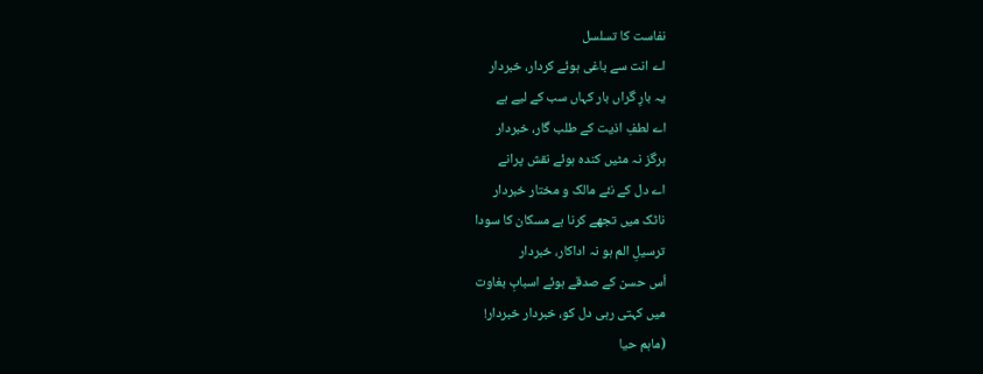نفاست کا تسلسل
اے انت سے باغی ہوئے کردار، خبردار
یہ بارِ گراں بار کہاں سب کے لیے ہے
اے لطفِ اذیت کے طلب گار، خبردار
ہرگز نہ مٹیں کندہ ہوئے نقش پرانے
اے دل کے نئے مالک و مختار خبردار
ناٹک میں تجھے کرنا ہے مسکان کا سودا
ترسیلِ الم ہو نہ اداکار، خبردار
اُس حسن کے صدقے ہوئے اسبابِ بغاوت
میں کہتی رہی دل کو، خبردار خبردار!
(ماہم حیا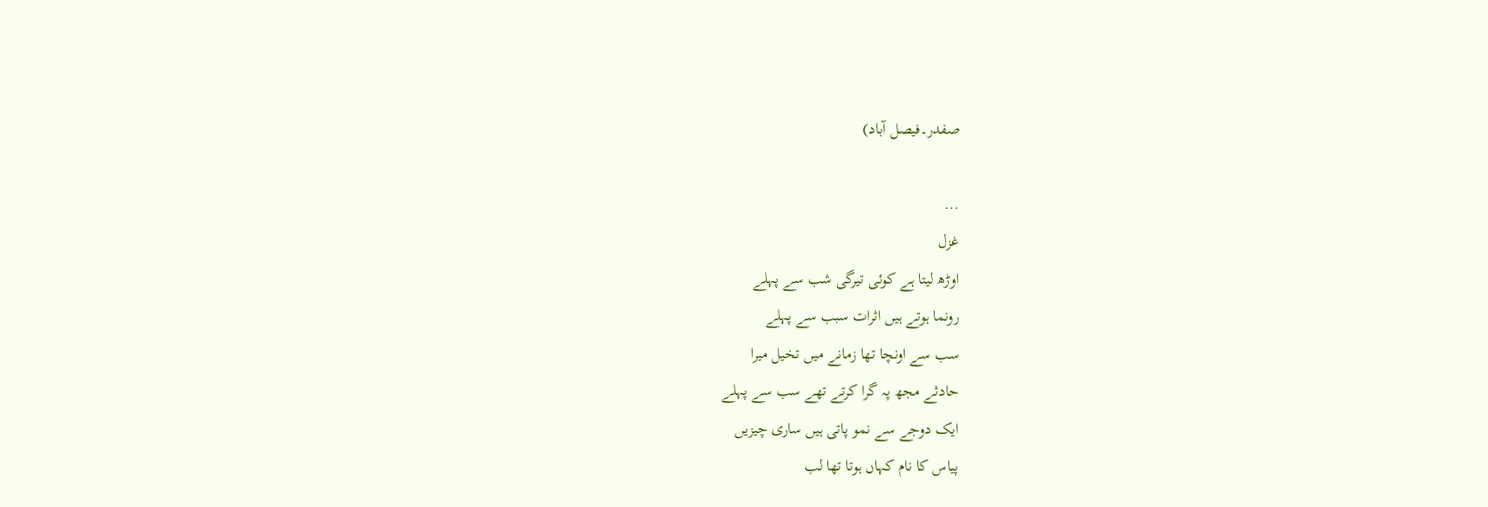صفدر۔فیصل آباد)

...
غزل
اوڑھ لیتا ہے کوئی تیرگی شب سے پہلے
رونما ہوتے ہیں اثرات سبب سے پہلے
سب سے اونچا تھا زمانے میں تخیل میرا
حادثے مجھ پہ گرا کرتے تھے سب سے پہلے
ایک دوجے سے نمو پاتی ہیں ساری چیزیں
پیاس کا نام کہاں ہوتا تھا لب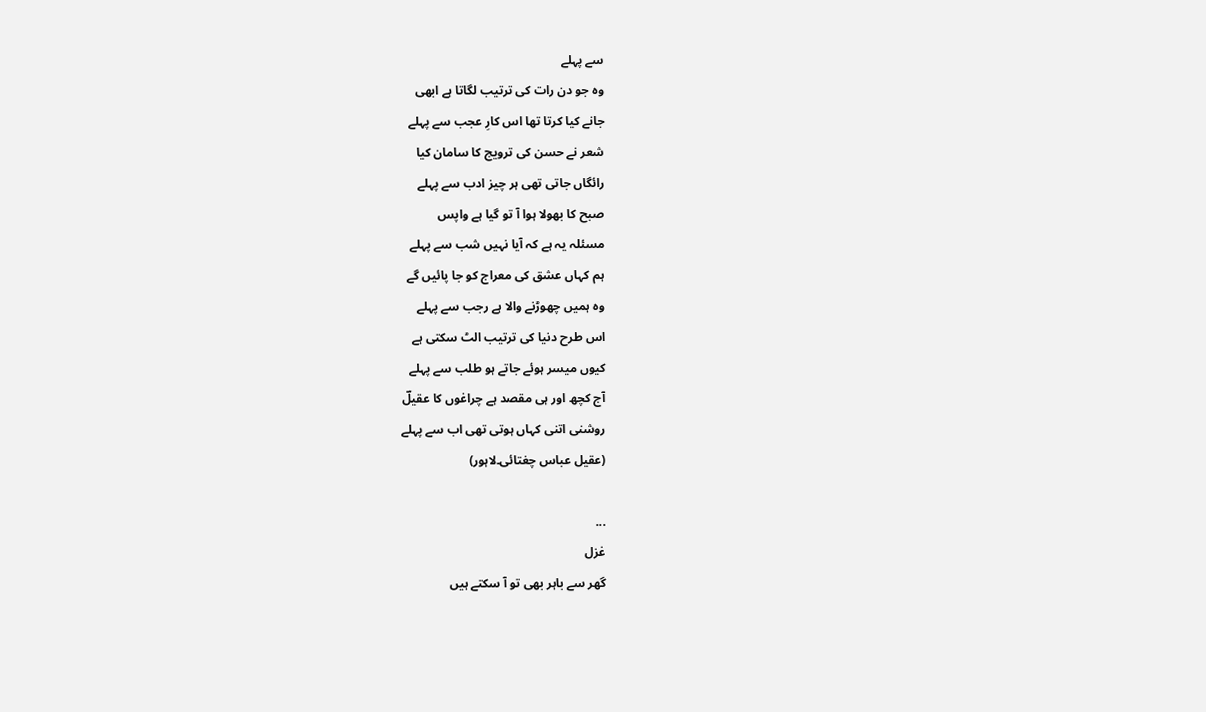سے پہلے
وہ جو دن رات کی ترتیب لگاتا ہے ابھی
جانے کیا کرتا تھا اس کارِ عجب سے پہلے
شعر نے حسن کی ترویج کا سامان کیا
رائگاں جاتی تھی ہر چیز ادب سے پہلے
صبح کا بھولا ہوا آ تو گیا ہے واپس
مسئلہ یہ ہے کہ آیا نہیں شب سے پہلے
ہم کہاں عشق کی معراج کو جا پائیں گے
وہ ہمیں چھوڑنے والا ہے رجب سے پہلے
اس طرح دنیا کی ترتیب الٹ سکتی ہے
کیوں میسر ہوئے جاتے ہو طلب سے پہلے
آج کچھ اور ہی مقصد ہے چراغوں کا عقیلؔ
روشنی اتنی کہاں ہوتی تھی اب سے پہلے
(عقیل عباس چغتائی۔لاہور)

...
غزل
گھر سے باہر بھی تو آ سکتے ہیں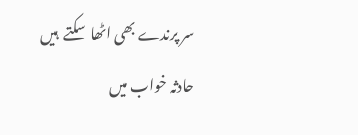سر پرندے بھی اٹھا  سکتے  ہیں
حادثہ خواب میں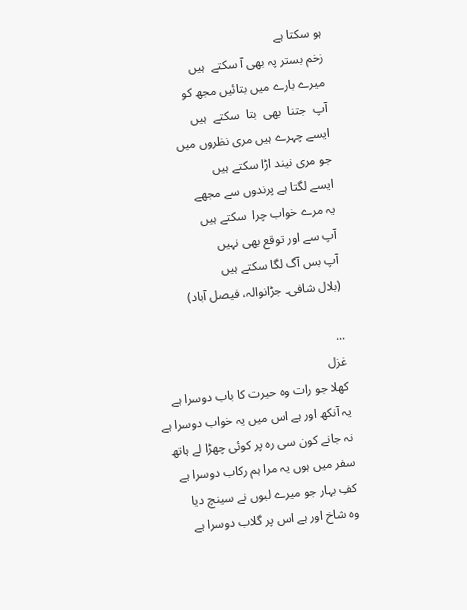ہو سکتا ہے
زخم بستر پہ بھی آ سکتے  ہیں
میرے بارے میں بتائیں مجھ کو
آپ  جتنا  بھی  بتا  سکتے  ہیں
ایسے چہرے ہیں مری نظروں میں
جو مری نیند اڑا سکتے ہیں
ایسے لگتا ہے پرندوں سے مجھے
یہ مرے خواب چرا  سکتے ہیں
آپ سے اور توقع بھی نہیں
آپ بس آگ لگا سکتے ہیں
(بلال شافی۔ جڑانوالہ، فیصل آباد)

...
غزل
کھلا جو رات وہ حیرت کا باب دوسرا ہے
یہ آنکھ اور ہے اس میں یہ خواب دوسرا ہے
نہ جانے کون سی رہ پر کوئی چھڑا لے ہاتھ
سفر میں ہوں یہ مرا ہم رکاب دوسرا ہے
کفِ بہار جو میرے لبوں نے سینچ دیا
وہ شاخ اور ہے اس پر گلاب دوسرا ہے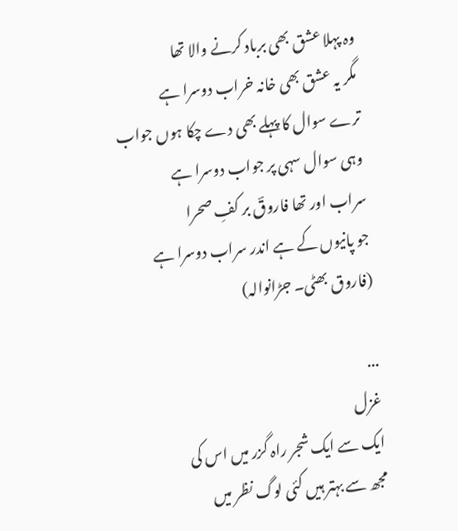وہ پہلا عشق بھی برباد کرنے والا تھا
مگر یہ عشق بھی خانہ خراب دوسرا ہے
ترے سوال کا پہلے بھی دے چکا ہوں جواب
وہی سوال سہی پر جواب دوسرا ہے
سراب اور تھا فاروقؔ بر کفِ صحرا
جو پانیوں کے ہے اندر سراب دوسرا ہے
(فاروق بھٹی۔ جڑانوالہ)

...
غزل
ایک سے ایک شجر راہ گزر میں اس کی
مجھ سے بہتر ہیں کئی لوگ نظر میں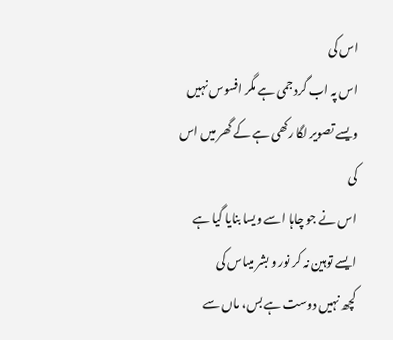اس کی
اس پہ اب گرد جمی ہے مگر افسوس نہیں
ویسے تصویر لگا رکھی ہے کے گھر میں اس کی
اس نے جو چاہا اسے ویسا بنایا گیا ہے
ایسے توہین نہ کر نور و بشر میںاس کی
کچھ نہیں دوست ہے بس، ماں سے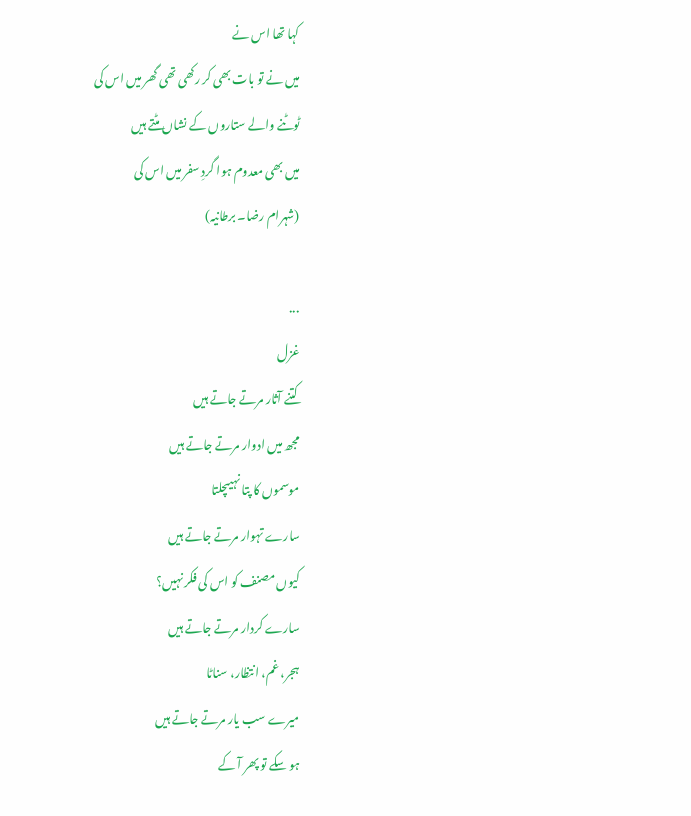کہا تھا اس نے
میں نے تو بات بھی کر رکھی تھی گھر میں اس کی
ٹوٹنے والے ستاروں کے نشاں مٹتے ہیں
میں بھی معدوم ہوا گردِ سفر میں اس کی
(شہرام رضا۔ برطانیہ)

...
غزل
کتنے آثار مرتے جاتے ہیں
مجھ میں ادوار مرتے جاتے ہیں
موسموں کا پتا نہیںچلتا
سارے تہوار مرتے جاتے ہیں
کیوں مصنف کو اس کی فکر نہیں؟
سارے کردار مرتے جاتے ہیں
ہجر، غم، انتظار، سناٹا
میرے سب یار مرتے جاتے ہیں
ہو سکے تو پھر آ کے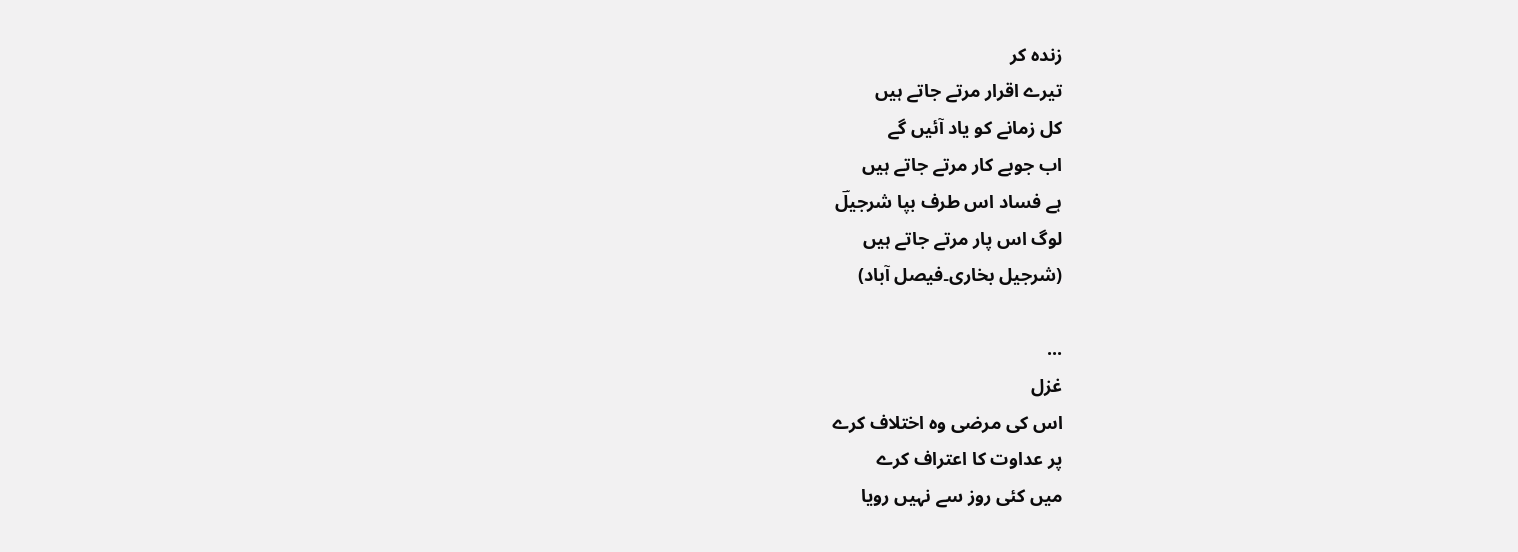زندہ کر
تیرے اقرار مرتے جاتے ہیں
کل زمانے کو یاد آئیں گے
اب جوبے کار مرتے جاتے ہیں
ہے فساد اس طرف بپا شرجیلؔ
لوگ اس پار مرتے جاتے ہیں
(شرجیل بخاری۔فیصل آباد)

...
غزل
اس کی مرضی وہ اختلاف کرے
پر عداوت کا اعتراف کرے
میں کئی روز سے نہیں رویا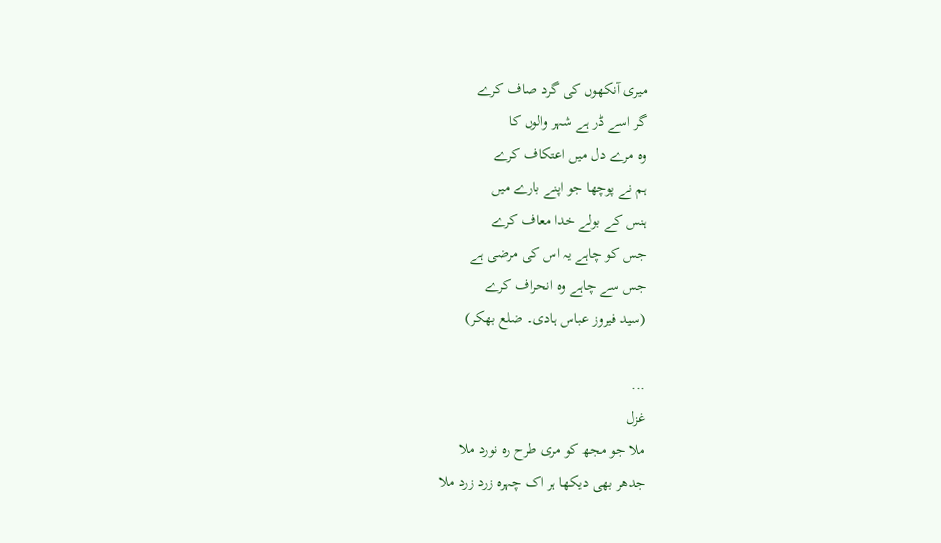میری آنکھوں کی گرد صاف کرے
گر اسے ڈر ہے شہر والوں کا
وہ مرے دل میں اعتکاف کرے
ہم نے پوچھا جو اپنے بارے میں
ہنس کے بولے خدا معاف کرے
جس کو چاہے یہ اس کی مرضی ہے
جس سے چاہے وہ انحراف کرے
(سید فیروز عباس ہادی۔ ضلع بھکر)

...
غزل
ملا جو مجھ کو مری طرح رہ نورد ملا
جدھر بھی دیکھا ہر اک چہرہ زرد زرد ملا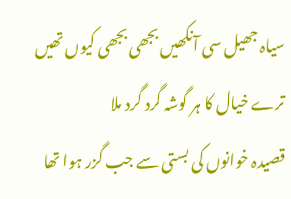سیاہ جھیل سی آنکھیں بجھی بجھی کیوں تھیں
ترے خیال کا ہر گوشہ گرد گرد ملا
قصیدہ خوانوں کی بستی سے جب گزر ہوا تھا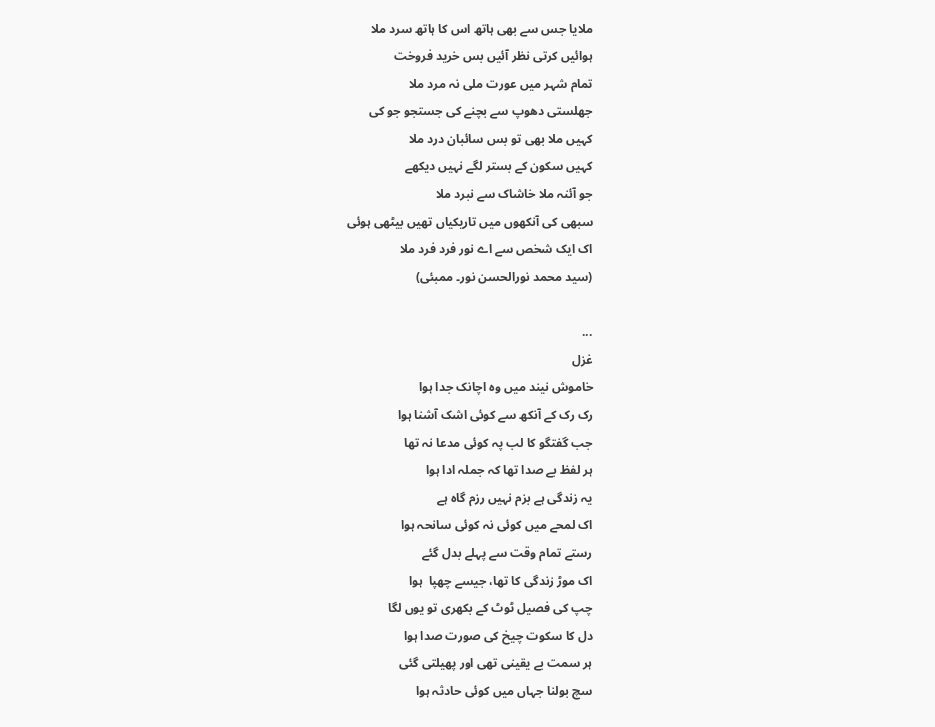ملایا جس سے بھی ہاتھ اس کا ہاتھ سرد ملا
ہوائیں کرتی نظر آئیں بس خرید فروخت
تمام شہر میں عورت ملی نہ مرد ملا
جھلستی دھوپ سے بچنے کی جستجو جو کی
کہیں ملا بھی تو بس سائبان درد ملا
کہیں سکون کے بستر لگے نہیں دیکھے
جو آئنہ ملا خاشاک سے نبرد ملا
سبھی کی آنکھوں میں تاریکیاں تھیں بیٹھی ہوئی
اک ایک شخص سے اے نور فرد فرد ملا
(سید محمد نورالحسن نور۔ ممبئی)

...
غزل
خاموش نیند میں وہ اچانک جدا ہوا
رک رک کے آنکھ سے کوئی اشک آشنا ہوا
جب گفتگو کا لب پہ کوئی مدعا نہ تھا
ہر لفظ بے صدا تھا کہ جملہ ادا ہوا
یہ زندگی ہے بزم نہیں رزم گاہ ہے
اک لمحے میں کوئی نہ کوئی سانحہ ہوا
رستے تمام وقت سے پہلے بدل گئے
اک موڑ زندگی کا تھا، جیسے چھپا  ہوا
چپ کی فصیل ٹوٹ کے بکھری تو یوں لگا
دل کا سکوت چیخ کی صورت صدا ہوا
ہر سمت بے یقینی تھی اور پھیلتی گئی
سچ بولنا جہاں میں کوئی حادثہ ہوا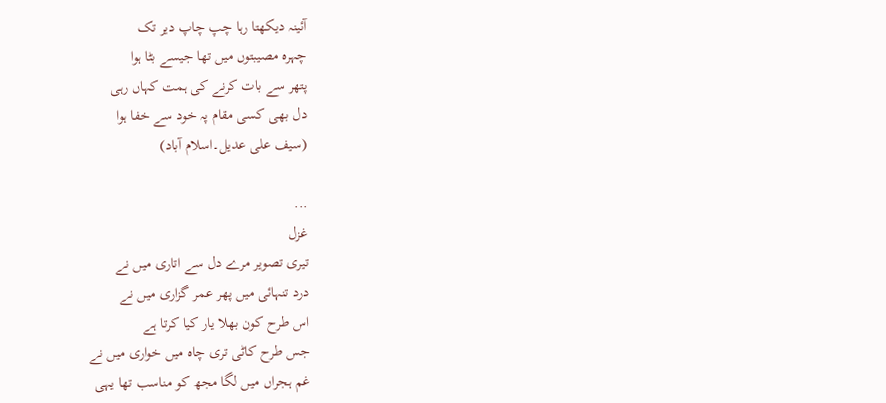آئینہ دیکھتا رہا چپ چاپ دیر تک
چہرہ مصیبتوں میں تھا جیسے بٹا ہوا
پتھر سے بات کرنے کی ہمت کہاں رہی
دل بھی کسی مقام پہ خود سے خفا ہوا
(سیف علی عدیل۔اسلام آباد)

...
غزل
تیری تصویر مرے دل سے اتاری میں نے
درد تنہائی میں پھر عمر گزاری میں نے
اس طرح کون بھلا یار کیا کرتا ہے
جس طرح کاٹی تری چاہ میں خواری میں نے
غم ہجراں میں لگا مجھ کو مناسب تھا یہی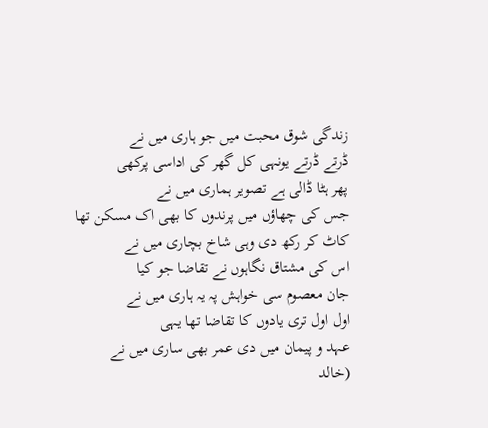زندگی شوق محبت میں جو ہاری میں نے
ڈرتے ڈرتے یونہی کل گھر کی اداسی پرکھی
پھر ہٹا ڈالی ہے تصویر ہماری میں نے
جس کی چھاؤں میں پرندوں کا بھی اک مسکن تھا
کاٹ کر رکھ دی وہی شاخ بچاری میں نے
اس کی مشتاق نگاہوں نے تقاضا جو کیا
جان معصوم سی خواہش پہ یہ ہاری میں نے
اول اول تری یادوں کا تقاضا تھا یہی
عہد و پیمان میں دی عمر بھی ساری میں نے
(خالد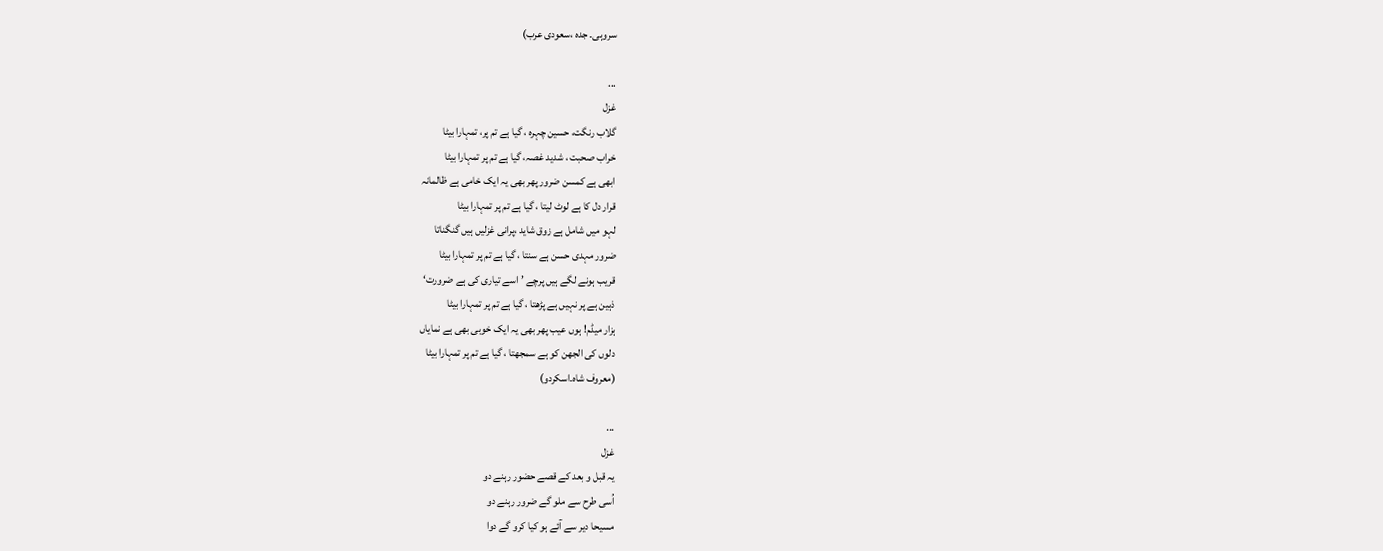سروہی۔ جدہ ،سعودی عرب)

...
غزل
گلاب رنگت، حسین چہرہ ، گیا ہے تم پر، تمہارا بیٹا
خراب صحبت ، شدید غصہ، گیا ہے تم پر تمہارا بیٹا
ابھی ہے کمسن ضرور پھر بھی یہ ایک خامی ہے ظالمانہ
قرار دل کا ہے لوٹ لیتا ، گیا ہے تم پر تمہارا بیٹا
لہو میں شامل ہے زوق شاید ،پرانی غزلیں ہیں گنگناتا
ضرور مہدی حسن ہے سنتا ، گیا ہے تم پر تمہارا بیٹا
قریب ہونے لگے ہیں پرچے ’اسے تیاری کی ہے ضرورت‘
ذہین ہے پر نہیں ہے پڑھتا ، گیا ہے تم پر تمہارا بیٹا
ہزار میڈم! ہوں عیب پھر بھی یہ ایک خوبی بھی ہے نمایاں
دلوں کی الجھن کو ہے سمجھتا ، گیا ہے تم پر تمہارا بیٹا
(معروف شاہ۔اسکردو)

...
غزل
یہ قبل و بعد کے قصے حضور رہنے دو
اُسی طرح سے ملو گے ضرور رہنے دو
مسیحا دیر سے آئے ہو کیا کرو گے دوا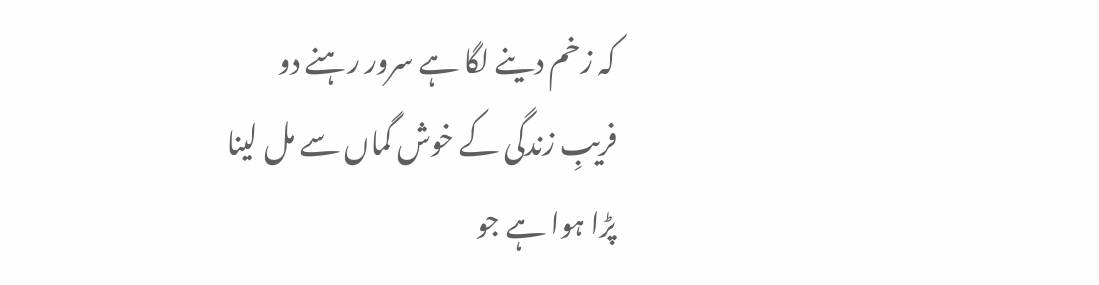کہ زخم دینے لگا ہے سرور رہنے دو
فریبِ زندگی کے خوش گماں سے مل لینا
پڑا ہوا ہے جو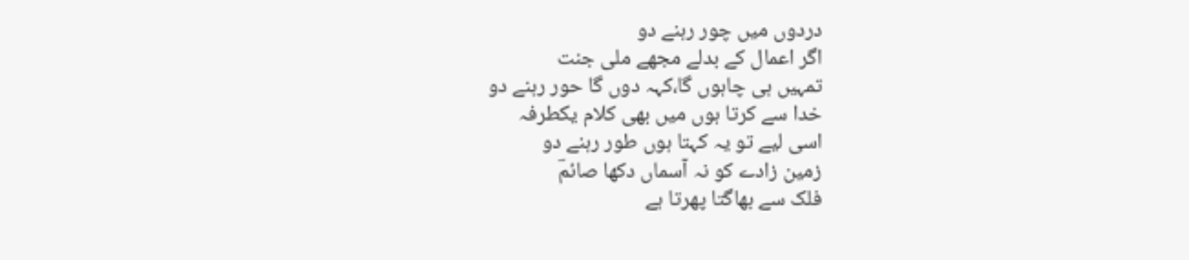دردوں میں چور رہنے دو
اگر اعمال کے بدلے مجھے ملی جنت
تمہیں ہی چاہوں گا،کہہ دوں گا حور رہنے دو
خدا سے کرتا ہوں میں بھی کلام یکطرفہ
اسی لیے تو یہ کہتا ہوں طور رہنے دو
زمین زادے کو نہ آسماں دکھا صائمؔ
فلک سے بھاگتا پھرتا ہے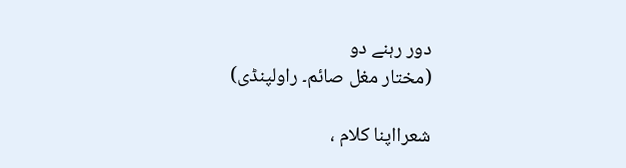دور رہنے دو
(مختار مغل صائم۔ راولپنڈی)

شعرااپنا کلام ،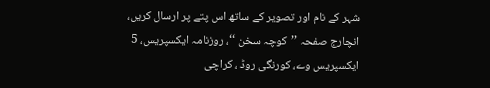شہر کے نام اور تصویر کے ساتھ اس پتے پر ارسال کریں، انچارج صفحہ ’’کوچہ سخن ‘‘، روزنامہ ایکسپریس، 5 ایکسپریس وے، کورنگی روڈ ، کراچی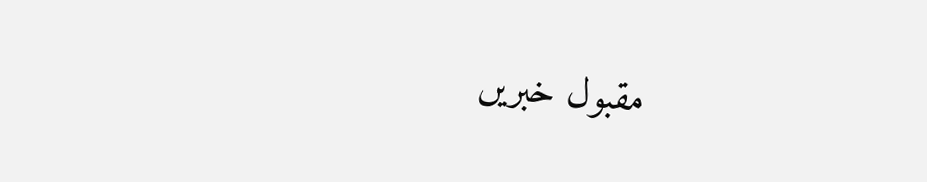مقبول خبریں